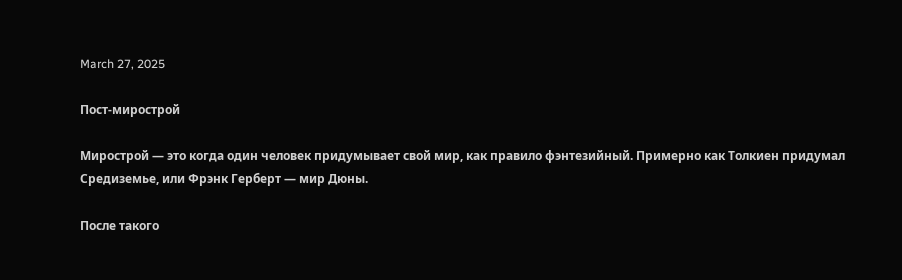March 27, 2025

Пост-мирострой

Мирострой — это когда один человек придумывает свой мир, как правило фэнтезийный. Примерно как Толкиен придумал Средиземье, или Фрэнк Герберт — мир Дюны.

После такого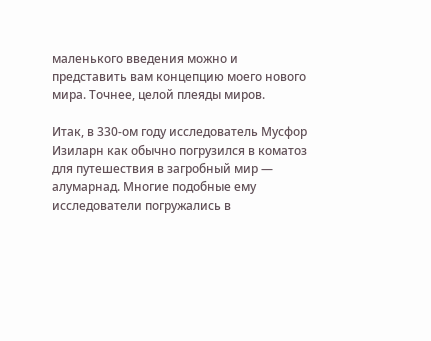маленького введения можно и представить вам концепцию моего нового мира. Точнее, целой плеяды миров.

Итак, в 330-ом году исследователь Мусфор Изиларн как обычно погрузился в коматоз для путешествия в загробный мир — алумарнад. Многие подобные ему исследователи погружались в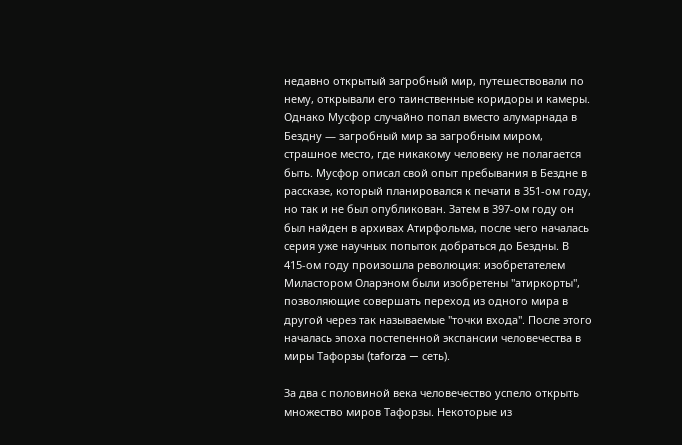недавно открытый загробный мир, путешествовали по нему, открывали его таинственные коридоры и камеры. Однако Мусфор случайно попал вместо алумарнада в Бездну — загробный мир за загробным миром, страшное место, где никакому человеку не полагается быть. Мусфор описал свой опыт пребывания в Бездне в рассказе, который планировался к печати в 351-ом году, но так и не был опубликован. Затем в 397-ом году он был найден в архивах Атирфольма, после чего началась серия уже научных попыток добраться до Бездны. В 415-ом году произошла революция: изобретателем Миластором Оларэном были изобретены "атиркорты", позволяющие совершать переход из одного мира в другой через так называемые "точки входа". После этого началась эпоха постепенной экспансии человечества в миры Тафорзы (taforza — сеть).

За два с половиной века человечество успело открыть множество миров Тафорзы. Некоторые из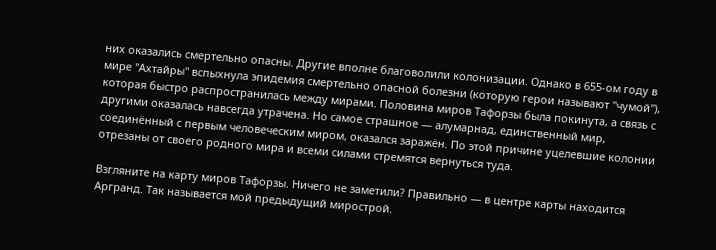них оказались смертельно опасны. Другие вполне благоволили колонизации. Однако в 655-ом году в мире "Ахтайры" вспыхнула эпидемия смертельно опасной болезни (которую герои называют "чумой"), которая быстро распространилась между мирами. Половина миров Тафорзы была покинута, а связь с другими оказалась навсегда утрачена. Но самое страшное — алумарнад, единственный мир, соединённый с первым человеческим миром, оказался заражён. По этой причине уцелевшие колонии отрезаны от своего родного мира и всеми силами стремятся вернуться туда.

Взгляните на карту миров Тафорзы. Ничего не заметили? Правильно — в центре карты находится Аргранд. Так называется мой предыдущий мирострой.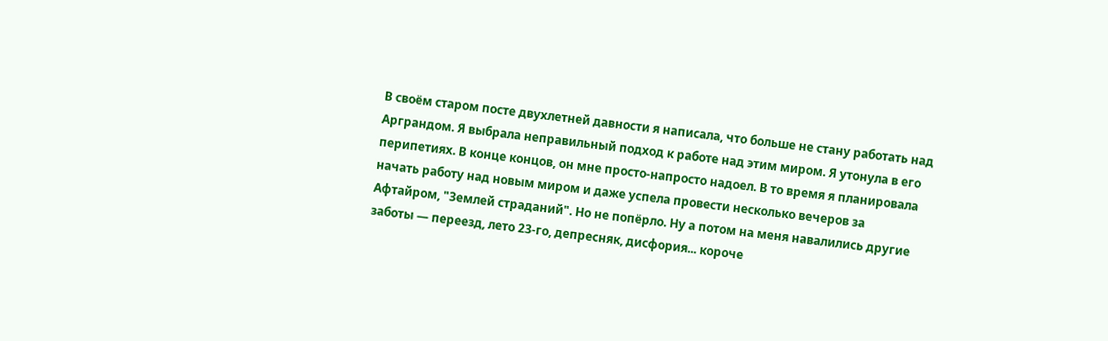В своём старом посте двухлетней давности я написала, что больше не стану работать над Арграндом. Я выбрала неправильный подход к работе над этим миром. Я утонула в его перипетиях. В конце концов, он мне просто-напросто надоел. В то время я планировала начать работу над новым миром и даже успела провести несколько вечеров за Афтайром, "Землей страданий". Но не попёрло. Ну а потом на меня навалились другие заботы — переезд, лето 23-го, депресняк, дисфория... короче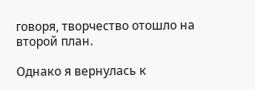говоря, творчество отошло на второй план.

Однако я вернулась к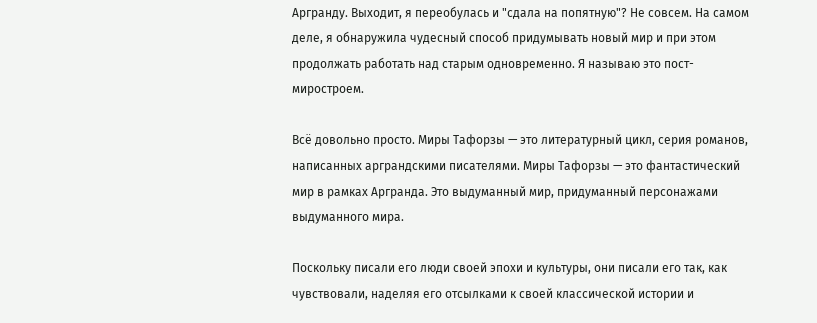Аргранду. Выходит, я переобулась и "сдала на попятную"? Не совсем. На самом деле, я обнаружила чудесный способ придумывать новый мир и при этом продолжать работать над старым одновременно. Я называю это пост-миростроем.

Всё довольно просто. Миры Тафорзы — это литературный цикл, серия романов, написанных арграндскими писателями. Миры Тафорзы — это фантастический мир в рамках Аргранда. Это выдуманный мир, придуманный персонажами выдуманного мира.

Поскольку писали его люди своей эпохи и культуры, они писали его так, как чувствовали, наделяя его отсылками к своей классической истории и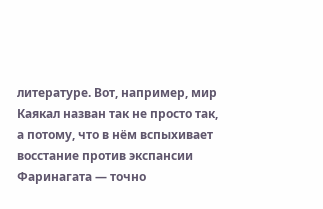литературе. Вот, например, мир Каякал назван так не просто так, а потому, что в нём вспыхивает восстание против экспансии Фаринагата — точно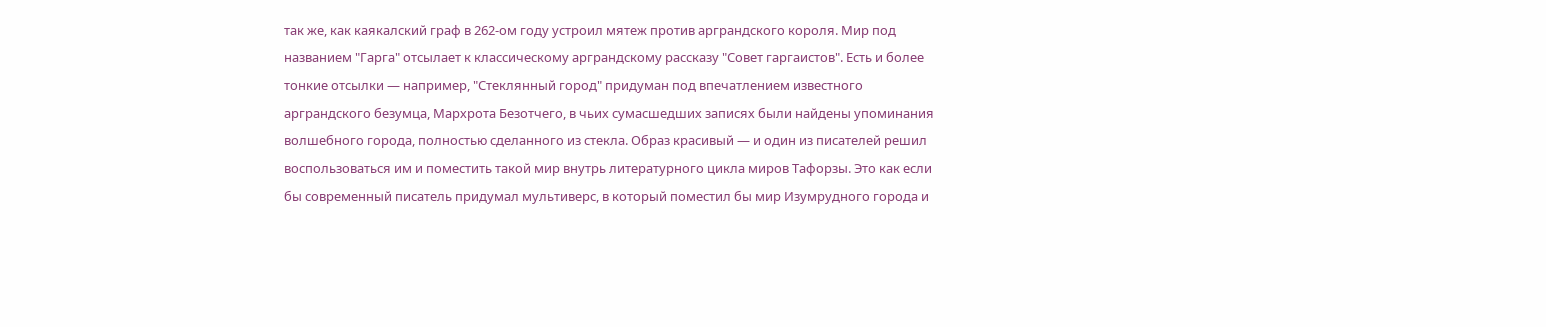так же, как каякалский граф в 262-ом году устроил мятеж против арграндского короля. Мир под названием "Гарга" отсылает к классическому арграндскому рассказу "Совет гаргаистов". Есть и более тонкие отсылки — например, "Стеклянный город" придуман под впечатлением известного арграндского безумца, Мархрота Безотчего, в чьих сумасшедших записях были найдены упоминания волшебного города, полностью сделанного из стекла. Образ красивый — и один из писателей решил воспользоваться им и поместить такой мир внутрь литературного цикла миров Тафорзы. Это как если бы современный писатель придумал мультиверс, в который поместил бы мир Изумрудного города и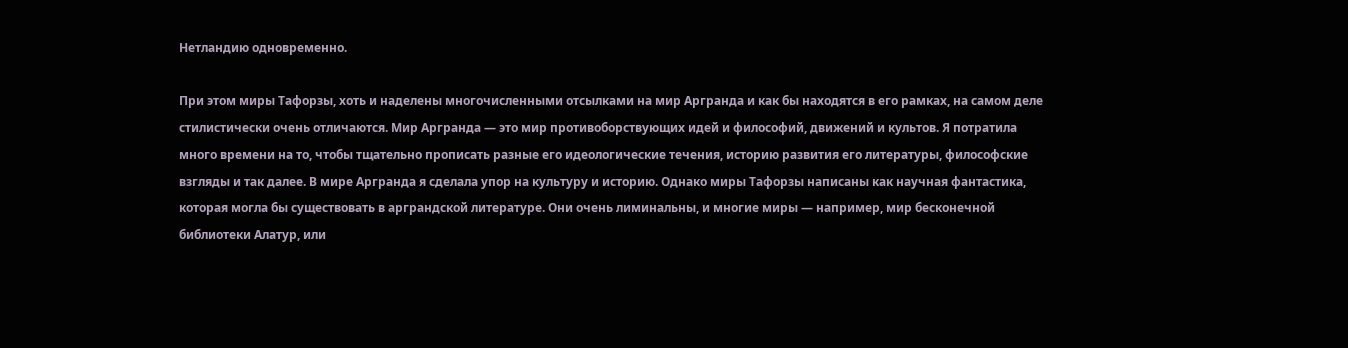Нетландию одновременно.

При этом миры Тафорзы, хоть и наделены многочисленными отсылками на мир Аргранда и как бы находятся в его рамках, на самом деле стилистически очень отличаются. Мир Аргранда — это мир противоборствующих идей и философий, движений и культов. Я потратила много времени на то, чтобы тщательно прописать разные его идеологические течения, историю развития его литературы, философские взгляды и так далее. В мире Аргранда я сделала упор на культуру и историю. Однако миры Тафорзы написаны как научная фантастика, которая могла бы существовать в арграндской литературе. Они очень лиминальны, и многие миры — например, мир бесконечной библиотеки Алатур, или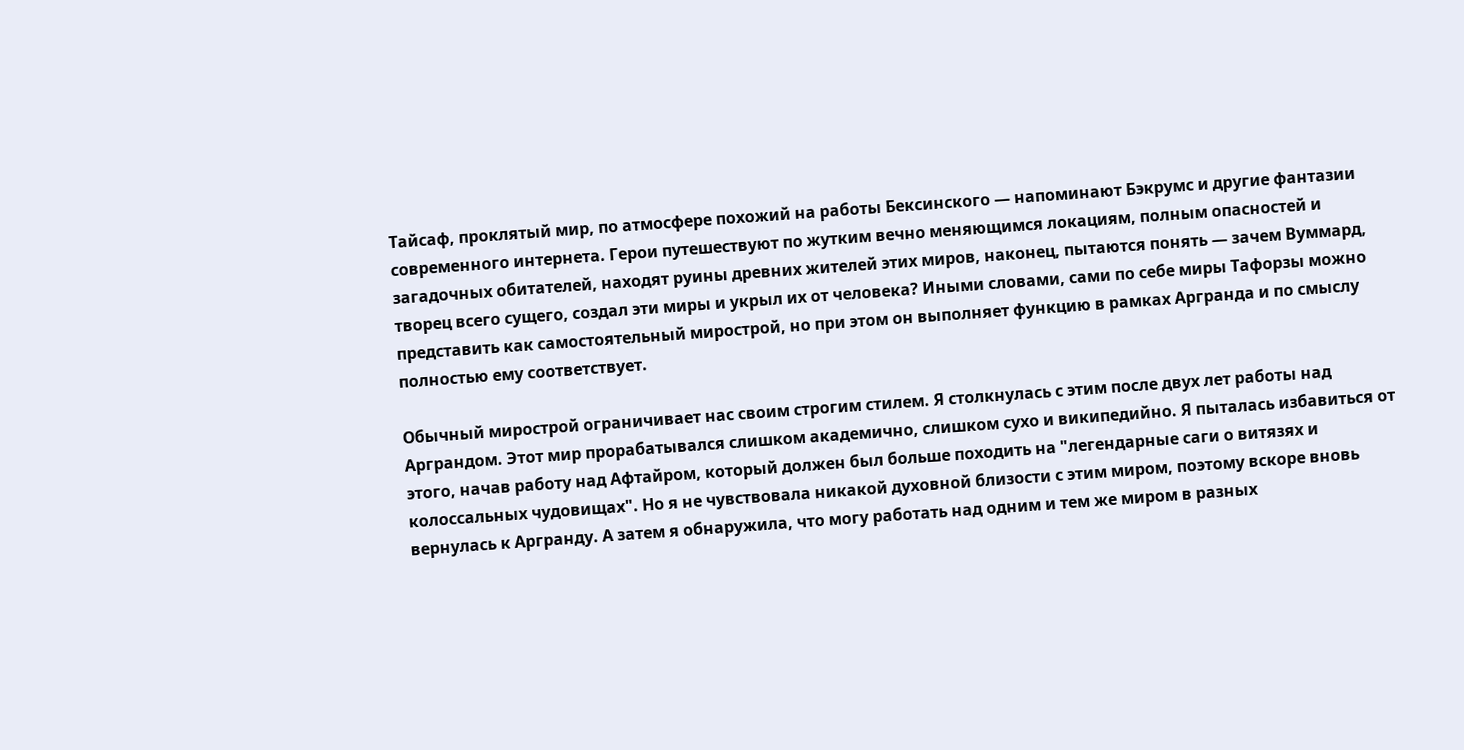Тайсаф, проклятый мир, по атмосфере похожий на работы Бексинского — напоминают Бэкрумс и другие фантазии современного интернета. Герои путешествуют по жутким вечно меняющимся локациям, полным опасностей и загадочных обитателей, находят руины древних жителей этих миров, наконец, пытаются понять — зачем Вуммард, творец всего сущего, создал эти миры и укрыл их от человека? Иными словами, сами по себе миры Тафорзы можно представить как самостоятельный мирострой, но при этом он выполняет функцию в рамках Аргранда и по смыслу полностью ему соответствует.

Обычный мирострой ограничивает нас своим строгим стилем. Я столкнулась с этим после двух лет работы над Арграндом. Этот мир прорабатывался слишком академично, слишком сухо и википедийно. Я пыталась избавиться от этого, начав работу над Афтайром, который должен был больше походить на "легендарные саги о витязях и колоссальных чудовищах". Но я не чувствовала никакой духовной близости с этим миром, поэтому вскоре вновь вернулась к Аргранду. А затем я обнаружила, что могу работать над одним и тем же миром в разных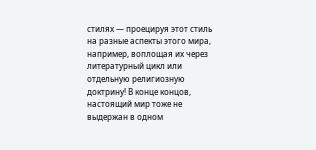стилях — проецируя этот стиль на разные аспекты этого мира, например, воплощая их через литературный цикл или отдельную религиозную доктрину! В конце концов, настоящий мир тоже не выдержан в одном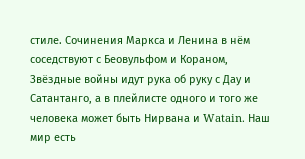стиле. Сочинения Маркса и Ленина в нём соседствуют с Беовульфом и Кораном, Звёздные войны идут рука об руку с Дау и Сатантанго, а в плейлисте одного и того же человека может быть Нирвана и Watain. Наш мир есть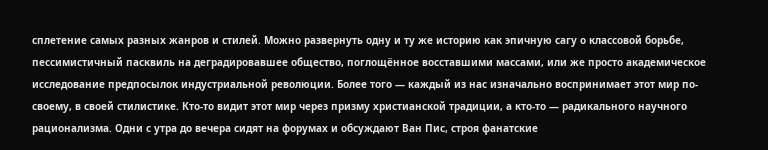сплетение самых разных жанров и стилей. Можно развернуть одну и ту же историю как эпичную сагу о классовой борьбе, пессимистичный пасквиль на деградировавшее общество, поглощённое восставшими массами, или же просто академическое исследование предпосылок индустриальной революции. Более того — каждый из нас изначально воспринимает этот мир по-своему, в своей стилистике. Кто-то видит этот мир через призму христианской традиции, а кто-то — радикального научного рационализма. Одни с утра до вечера сидят на форумах и обсуждают Ван Пис, строя фанатские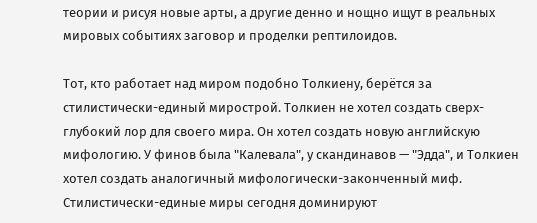теории и рисуя новые арты, а другие денно и нощно ищут в реальных мировых событиях заговор и проделки рептилоидов.

Тот, кто работает над миром подобно Толкиену, берётся за стилистически-единый мирострой. Толкиен не хотел создать сверх-глубокий лор для своего мира. Он хотел создать новую английскую мифологию. У финов была "Калевала", у скандинавов — "Эдда", и Толкиен хотел создать аналогичный мифологически-законченный миф. Стилистически-единые миры сегодня доминируют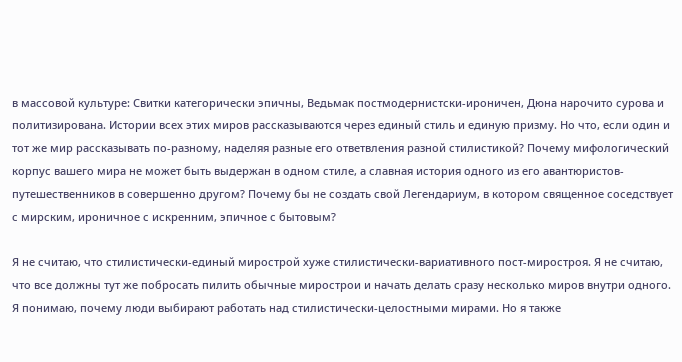в массовой культуре: Свитки категорически эпичны, Ведьмак постмодернистски-ироничен, Дюна нарочито сурова и политизирована. Истории всех этих миров рассказываются через единый стиль и единую призму. Но что, если один и тот же мир рассказывать по-разному, наделяя разные его ответвления разной стилистикой? Почему мифологический корпус вашего мира не может быть выдержан в одном стиле, а славная история одного из его авантюристов-путешественников в совершенно другом? Почему бы не создать свой Легендариум, в котором священное соседствует с мирским, ироничное с искренним, эпичное с бытовым?

Я не считаю, что стилистически-единый мирострой хуже стилистически-вариативного пост-миростроя. Я не считаю, что все должны тут же побросать пилить обычные мирострои и начать делать сразу несколько миров внутри одного. Я понимаю, почему люди выбирают работать над стилистически-целостными мирами. Но я также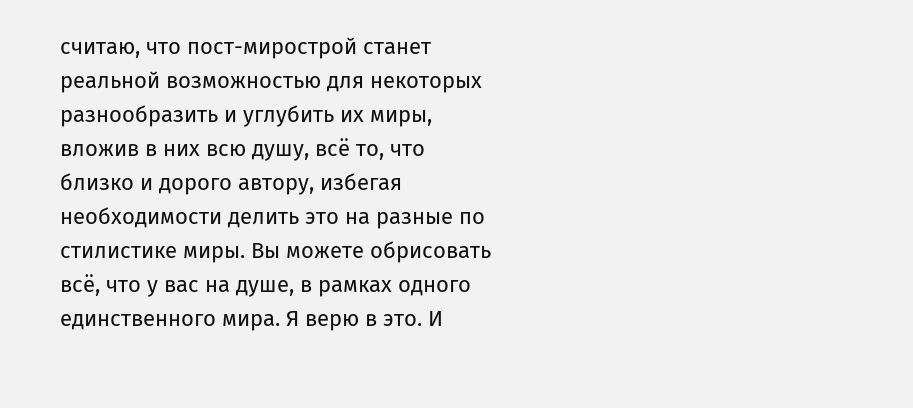считаю, что пост-мирострой станет реальной возможностью для некоторых разнообразить и углубить их миры, вложив в них всю душу, всё то, что близко и дорого автору, избегая необходимости делить это на разные по стилистике миры. Вы можете обрисовать всё, что у вас на душе, в рамках одного единственного мира. Я верю в это. И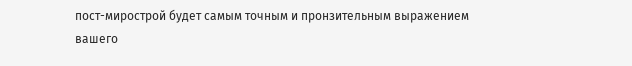пост-мирострой будет самым точным и пронзительным выражением вашего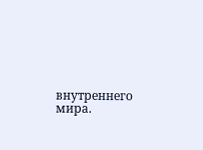внутреннего мира.